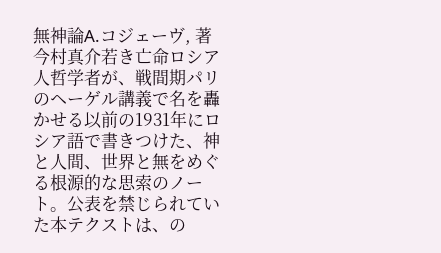無神論A.コジェーヴ, 著今村真介若き亡命ロシア人哲学者が、戦間期パリのヘーゲル講義で名を轟かせる以前の1931年にロシア語で書きつけた、神と人間、世界と無をめぐる根源的な思索のノート。公表を禁じられていた本テクストは、の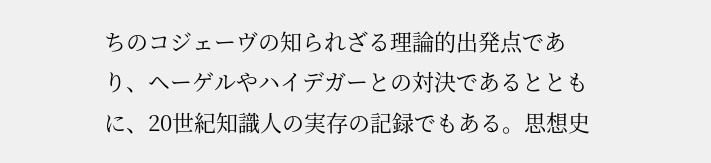ちのコジェーヴの知られざる理論的出発点であり、ヘーゲルやハイデガーとの対決であるとともに、20世紀知識人の実存の記録でもある。思想史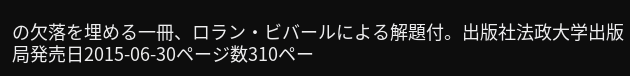の欠落を埋める一冊、ロラン・ビバールによる解題付。出版社法政大学出版局発売日2015-06-30ページ数310ペー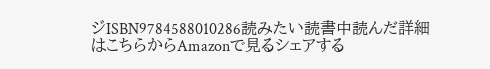ジISBN9784588010286読みたい読書中読んだ詳細はこちらからAmazonで見るシェアする